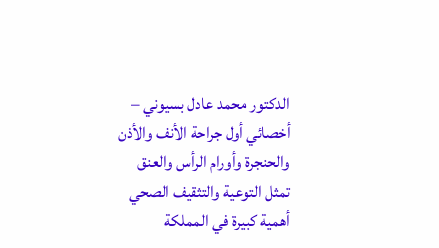الدكتور محمد عادل بسيوني – أخصائي أول جراحة الأنف والأذن والحنجرة وأورام الرأس والعنق
تمثل التوعية والتثقيف الصحي أهمية كبيرة في المملكة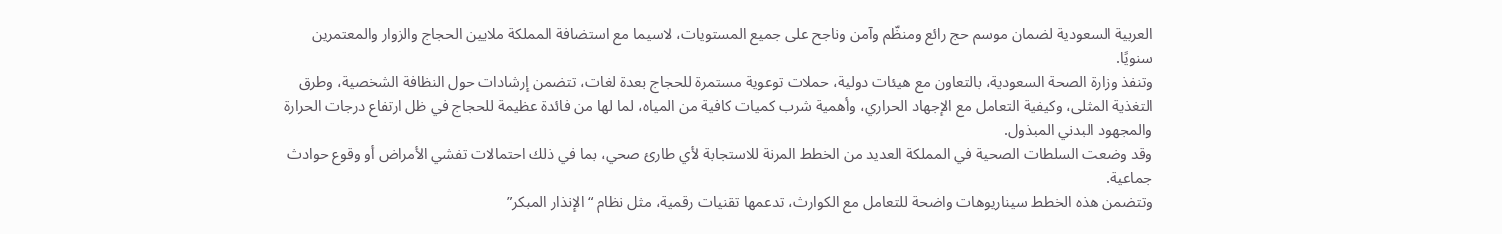العربية السعودية لضمان موسم حج رائع ومنظّم وآمن وناجح على جميع المستويات، لاسيما مع استضافة المملكة ملايين الحجاج والزوار والمعتمرين سنويًا.
وتنفذ وزارة الصحة السعودية، بالتعاون مع هيئات دولية، حملات توعوية مستمرة للحجاج بعدة لغات، تتضمن إرشادات حول النظافة الشخصية، وطرق التغذية المثلى، وكيفية التعامل مع الإجهاد الحراري، وأهمية شرب كميات كافية من المياه، لما لها من فائدة عظيمة للحجاج في ظل ارتفاع درجات الحرارة والمجهود البدني المبذول.
وقد وضعت السلطات الصحية في المملكة العديد من الخطط المرنة للاستجابة لأي طارئ صحي، بما في ذلك احتمالات تفشي الأمراض أو وقوع حوادث جماعية.
وتتضمن هذه الخطط سيناريوهات واضحة للتعامل مع الكوارث، تدعمها تقنيات رقمية، مثل نظام “الإنذار المبكر”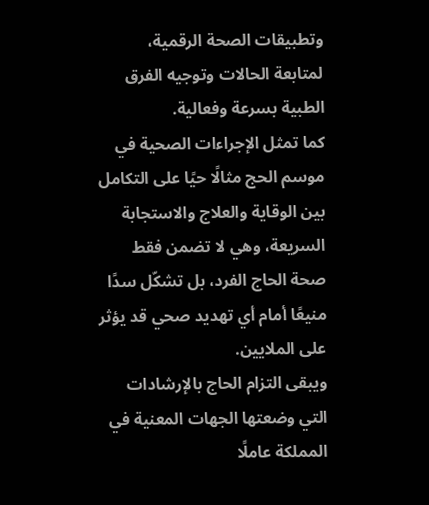وتطبيقات الصحة الرقمية، لمتابعة الحالات وتوجيه الفرق الطبية بسرعة وفعالية.
كما تمثل الإجراءات الصحية في موسم الحج مثالًا حيًا على التكامل بين الوقاية والعلاج والاستجابة السريعة، وهي لا تضمن فقط صحة الحاج الفرد، بل تشكّل سدًا منيعًا أمام أي تهديد صحي قد يؤثر على الملايين.
ويبقى التزام الحاج بالإرشادات التي وضعتها الجهات المعنية في المملكة عاملًا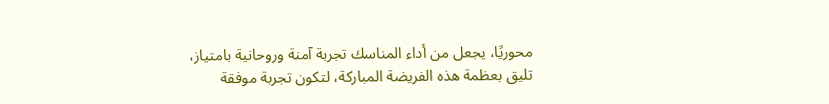محوريًا، يجعل من أداء المناسك تجربة آمنة وروحانية بامتياز، تليق بعظمة هذه الفريضة المباركة، لتكون تجربة موفقة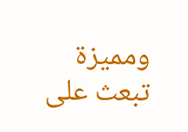ومميزة تبعث على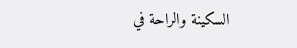السكينة والراحة في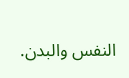النفس والبدن.